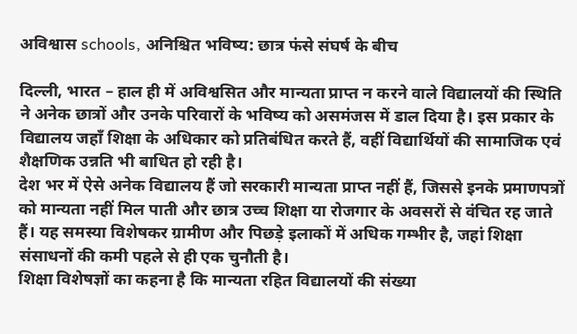अविश्वास schools, अनिश्चित भविष्य: छात्र फंसे संघर्ष के बीच

दिल्ली, भारत – हाल ही में अविश्वसित और मान्यता प्राप्त न करने वाले विद्यालयों की स्थिति ने अनेक छात्रों और उनके परिवारों के भविष्य को असमंजस में डाल दिया है। इस प्रकार के विद्यालय जहाँ शिक्षा के अधिकार को प्रतिबंधित करते हैं, वहीं विद्यार्थियों की सामाजिक एवं शैक्षणिक उन्नति भी बाधित हो रही है।
देश भर में ऐसे अनेक विद्यालय हैं जो सरकारी मान्यता प्राप्त नहीं हैं, जिससे इनके प्रमाणपत्रों को मान्यता नहीं मिल पाती और छात्र उच्च शिक्षा या रोजगार के अवसरों से वंचित रह जाते हैं। यह समस्या विशेषकर ग्रामीण और पिछड़े इलाकों में अधिक गम्भीर है, जहां शिक्षा संसाधनों की कमी पहले से ही एक चुनौती है।
शिक्षा विशेषज्ञों का कहना है कि मान्यता रहित विद्यालयों की संख्या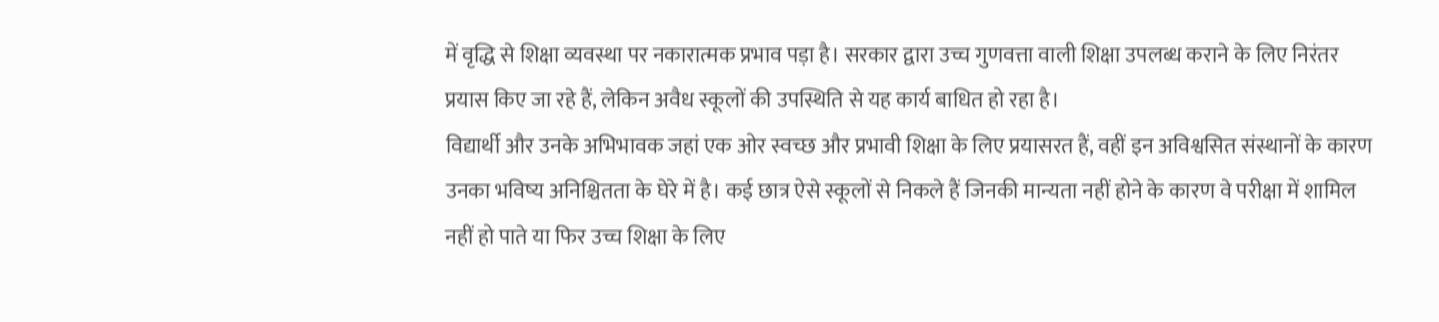में वृद्धि से शिक्षा व्यवस्था पर नकारात्मक प्रभाव पड़ा है। सरकार द्वारा उच्च गुणवत्ता वाली शिक्षा उपलब्ध कराने के लिए निरंतर प्रयास किए जा रहे हैं, लेकिन अवैध स्कूलों की उपस्थिति से यह कार्य बाधित हो रहा है।
विद्यार्थी और उनके अभिभावक जहां एक ओर स्वच्छ और प्रभावी शिक्षा के लिए प्रयासरत हैं, वहीं इन अविश्वसित संस्थानों के कारण उनका भविष्य अनिश्चितता के घेरे में है। कई छात्र ऐसे स्कूलों से निकले हैं जिनकी मान्यता नहीं होने के कारण वे परीक्षा में शामिल नहीं हो पाते या फिर उच्च शिक्षा के लिए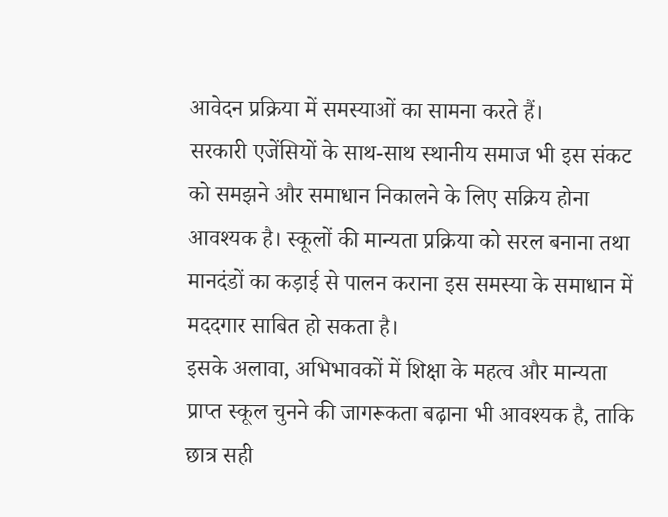आवेदन प्रक्रिया में समस्याओं का सामना करते हैं।
सरकारी एजेंसियों के साथ-साथ स्थानीय समाज भी इस संकट को समझने और समाधान निकालने के लिए सक्रिय होना आवश्यक है। स्कूलों की मान्यता प्रक्रिया को सरल बनाना तथा मानदंडों का कड़ाई से पालन कराना इस समस्या के समाधान में मददगार साबित हो सकता है।
इसके अलावा, अभिभावकों में शिक्षा के महत्व और मान्यता प्राप्त स्कूल चुनने की जागरूकता बढ़ाना भी आवश्यक है, ताकि छात्र सही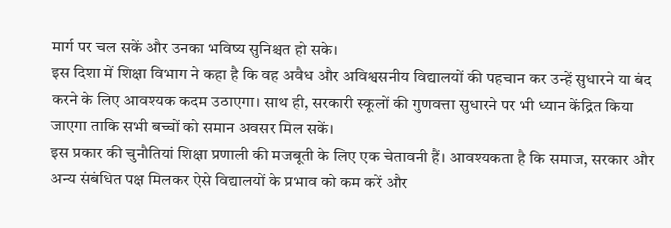मार्ग पर चल सकें और उनका भविष्य सुनिश्चत हो सके।
इस दिशा में शिक्षा विभाग ने कहा है कि वह अवैध और अविश्वसनीय विद्यालयों की पहचान कर उन्हें सुधारने या बंद करने के लिए आवश्यक कदम उठाएगा। साथ ही, सरकारी स्कूलों की गुणवत्ता सुधारने पर भी ध्यान केंद्रित किया जाएगा ताकि सभी बच्चों को समान अवसर मिल सकें।
इस प्रकार की चुनौतियां शिक्षा प्रणाली की मजबूती के लिए एक चेतावनी हैं। आवश्यकता है कि समाज, सरकार और अन्य संबंधित पक्ष मिलकर ऐसे विद्यालयों के प्रभाव को कम करें और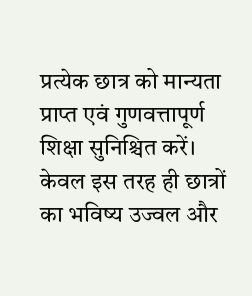प्रत्येक छात्र को मान्यता प्राप्त एवं गुणवत्तापूर्ण शिक्षा सुनिश्चित करें। केवल इस तरह ही छात्रों का भविष्य उज्वल और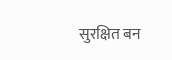सुरक्षित बन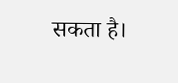सकता है।